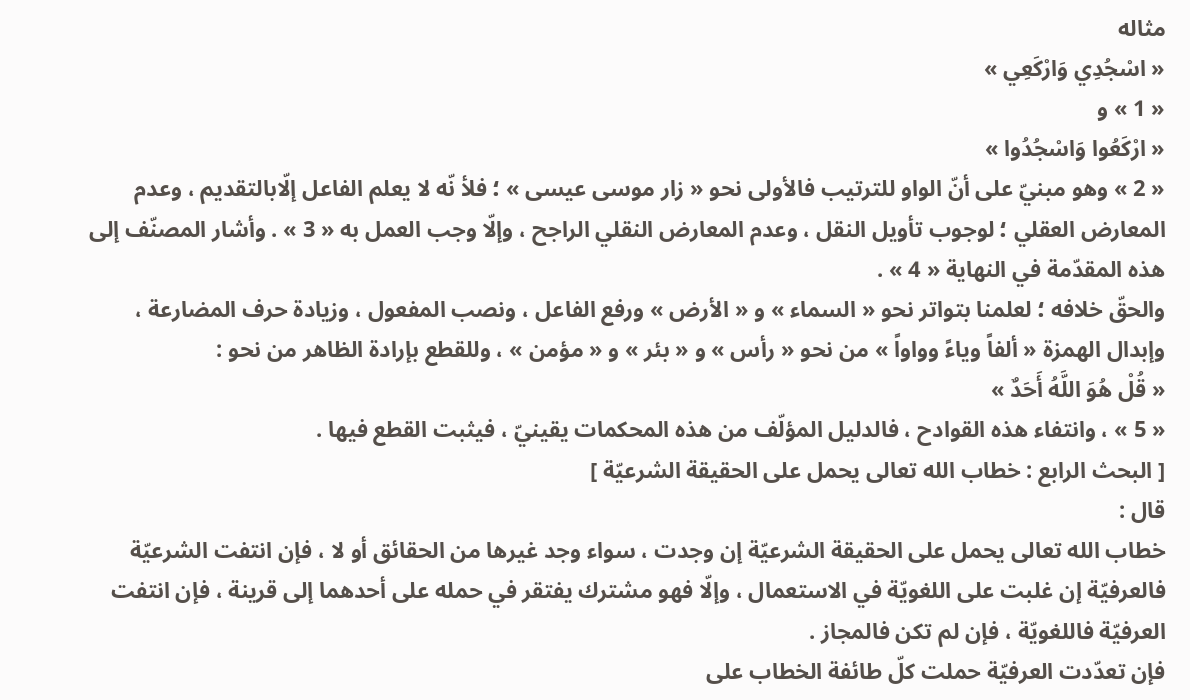مثاله
« اسْجُدِي وَارْكَعِي »
« 1 » و
« ارْكَعُوا وَاسْجُدُوا »
« 2 » وهو مبنيّ على أنّ الواو للترتيب فالأولى نحو « زار موسى عيسى » ؛ فلأ نّه لا يعلم الفاعل إلّابالتقديم ، وعدم المعارض العقلي ؛ لوجوب تأويل النقل ، وعدم المعارض النقلي الراجح ، وإلّا وجب العمل به « 3 » . وأشار المصنّف إلى هذه المقدّمة في النهاية « 4 » .
والحقّ خلافه ؛ لعلمنا بتواتر نحو « السماء » و « الأرض » ورفع الفاعل ، ونصب المفعول ، وزيادة حرف المضارعة ، وإبدال الهمزة « ألفاً وياءً وواواً » من نحو « رأس » و « بئر » و « مؤمن » ، وللقطع بإرادة الظاهر من نحو :
« قُلْ هُوَ اللَّهُ أَحَدٌ »
« 5 » ، وانتفاء هذه القوادح ، فالدليل المؤلّف من هذه المحكمات يقينيّ ، فيثبت القطع فيها .
[ البحث الرابع : خطاب الله تعالى يحمل على الحقيقة الشرعيّة ]
قال :
خطاب الله تعالى يحمل على الحقيقة الشرعيّة إن وجدت ، سواء وجد غيرها من الحقائق أو لا ، فإن انتفت الشرعيّة فالعرفيّة إن غلبت على اللغويّة في الاستعمال ، وإلّا فهو مشترك يفتقر في حمله على أحدهما إلى قرينة ، فإن انتفت العرفيّة فاللغويّة ، فإن لم تكن فالمجاز .
فإن تعدّدت العرفيّة حملت كلّ طائفة الخطاب على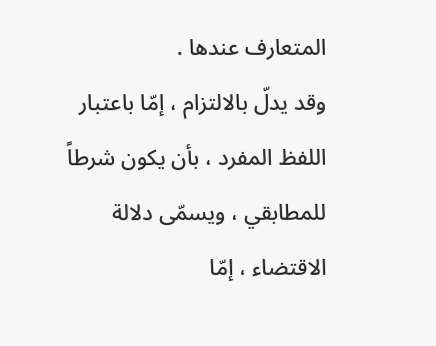المتعارف عندها .
وقد يدلّ بالالتزام ، إمّا باعتبار اللفظ المفرد ، بأن يكون شرطاً للمطابقي ، ويسمّى دلالة الاقتضاء ، إمّا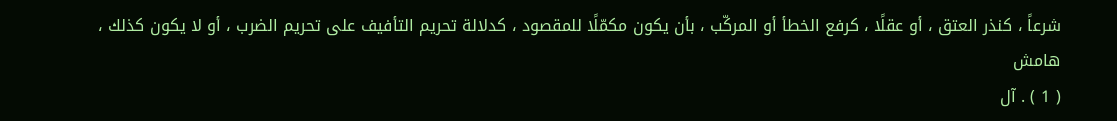شرعاً ، كنذر العتق ، أو عقلًا ، كرفع الخطأ أو المركّب ، بأن يكون مكمّلًا للمقصود ، كدلالة تحريم التأفيف على تحريم الضرب ، أو لا يكون كذلك ،
هامش
( 1 ) . آل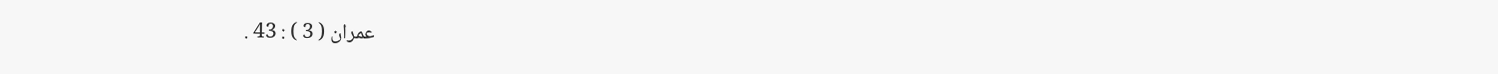عمران ( 3 ) : 43 .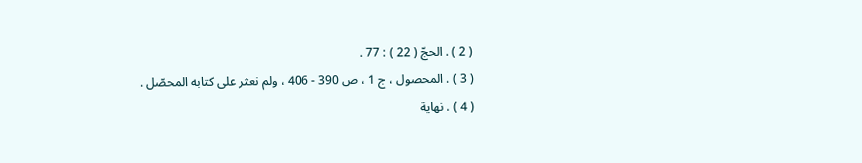( 2 ) . الحجّ ( 22 ) : 77 .
( 3 ) . المحصول ، ج 1 ، ص 390 - 406 ، ولم نعثر على كتابه المحصّل .
( 4 ) . نهاية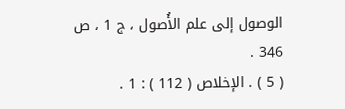الوصول إلى علم الأُصول ، ج 1 ، ص 346 .
( 5 ) . الإخلاص ( 112 ) : 1 .